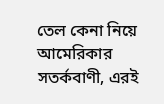তেল কেনা নিয়ে আমেরিকার সতর্কবাণী, এরই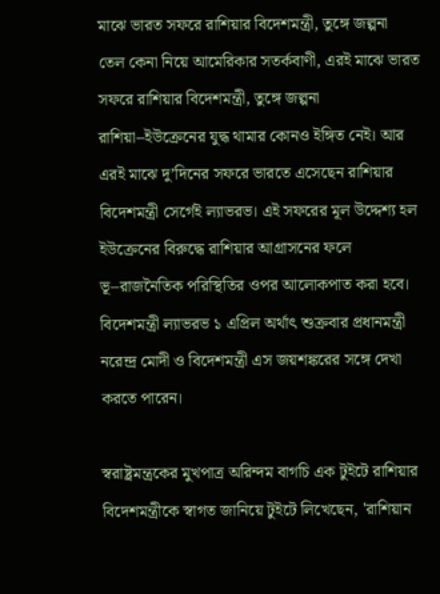মাঝে ভারত সফরে রাশিয়ার বিদেশমন্ত্রী, তুঙ্গে জল্পনা
তেল কেনা নিয়ে আমেরিকার সতর্কবাণী, এরই মাঝে ভারত সফরে রাশিয়ার বিদেশমন্ত্রী, তুঙ্গে জল্পনা
রাশিয়া–ইউক্রেনের যুদ্ধ থামার কোনও ইঙ্গিত নেই। আর এরই মাঝে দু’দিনের সফরে ভারতে এসেছেন রাশিয়ার বিদেশমন্ত্রী সের্গেই ল্যাভরভ। এই সফরের মূল উদ্দেশ্য হল ইউক্রেনের বিরুদ্ধে রাশিয়ার আগ্রাসনের ফলে ভূ–রাজনৈতিক পরিস্থিতির ওপর আলোকপাত করা হবে। বিদেশমন্ত্রী ল্যাভরভ ১ এপ্রিল অর্থাৎ শুক্রবার প্রধানমন্ত্রী নরেন্দ্র মোদী ও বিদেশমন্ত্রী এস জয়শঙ্করের সঙ্গে দেখা করতে পারেন।

স্বরাষ্ট্রমন্ত্রকের মুখপাত্র অরিন্দম বাগচি এক টুইটে রাশিয়ার বিদেশমন্ত্রীকে স্বাগত জানিয়ে টুইটে লিখেছেন, 'রাশিয়ান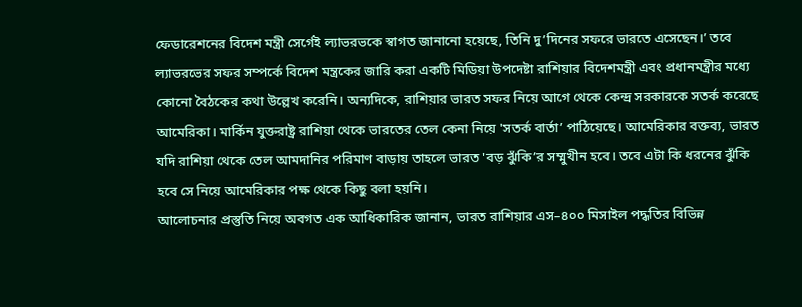ফেডারেশনের বিদেশ মন্ত্রী সের্গেই ল্যাভরভকে স্বাগত জানানো হয়েছে, তিনি দু’দিনের সফরে ভারতে এসেছেন।’ তবে ল্যাভরভের সফর সম্পর্কে বিদেশ মন্ত্রকের জারি করা একটি মিডিয়া উপদেষ্টা রাশিয়ার বিদেশমন্ত্রী এবং প্রধানমন্ত্রীর মধ্যে কোনো বৈঠকের কথা উল্লেখ করেনি। অন্যদিকে, রাশিয়ার ভারত সফর নিয়ে আগে থেকে কেন্দ্র সরকারকে সতর্ক করেছে আমেরিকা। মার্কিন যুক্তরাষ্ট্র রাশিয়া থেকে ভারতের তেল কেনা নিয়ে 'সতর্ক বার্তা’ পাঠিয়েছে। আমেরিকার বক্তব্য, ভারত যদি রাশিয়া থেকে তেল আমদানির পরিমাণ বাড়ায় তাহলে ভারত 'বড় ঝুঁকি’র সম্মুখীন হবে। তবে এটা কি ধরনের ঝুঁকি হবে সে নিয়ে আমেরিকার পক্ষ থেকে কিছু বলা হয়নি।
আলোচনার প্রস্তুতি নিয়ে অবগত এক আধিকারিক জানান, ভারত রাশিয়ার এস–৪০০ মিসাইল পদ্ধতির বিভিন্ন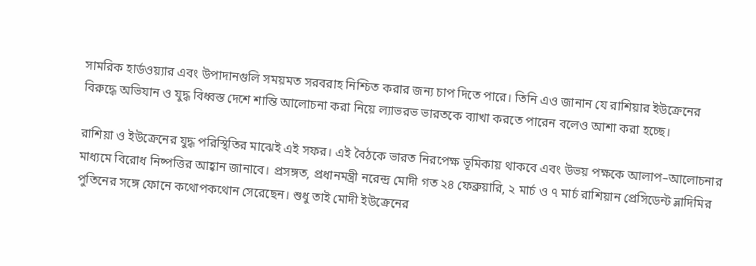সামরিক হার্ডওয়্যার এবং উপাদানগুলি সময়মত সরবরাহ নিশ্চিত করার জন্য চাপ দিতে পারে। তিনি এও জানান যে রাশিয়ার ইউক্রেনের বিরুদ্ধে অভিযান ও যুদ্ধ বিধ্বস্ত দেশে শান্তি আলোচনা করা নিয়ে ল্যাভরভ ভারতকে ব্যাখা করতে পারেন বলেও আশা করা হচ্ছে।

রাশিয়া ও ইউক্রেনের যুদ্ধ পরিস্থিতির মাঝেই এই সফর। এই বৈঠকে ভারত নিরপেক্ষ ভূমিকায় থাকবে এবং উভয় পক্ষকে আলাপ–আলোচনার মাধ্যমে বিরোধ নিষ্পত্তির আহ্বান জানাবে। প্রসঙ্গত, প্রধানমন্ত্রী নরেন্দ্র মোদী গত ২৪ ফেব্রুয়ারি, ২ মার্চ ও ৭ মার্চ রাশিয়ান প্রেসিডেন্ট ভ্লাদিমির পুতিনের সঙ্গে ফোনে কথোপকথোন সেরেছেন। শুধু তাই মোদী ইউক্রেনের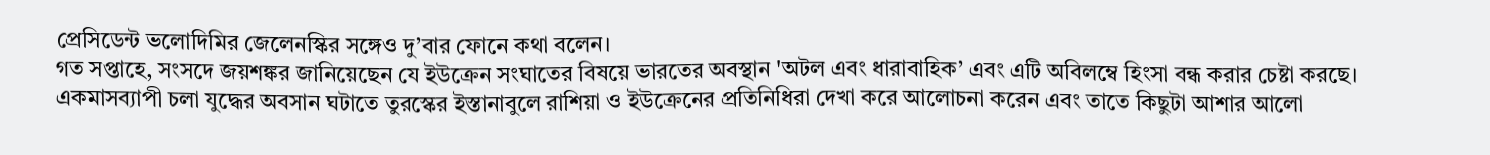প্রেসিডেন্ট ভলোদিমির জেলেনস্কির সঙ্গেও দু’বার ফোনে কথা বলেন।
গত সপ্তাহে, সংসদে জয়শঙ্কর জানিয়েছেন যে ইউক্রেন সংঘাতের বিষয়ে ভারতের অবস্থান 'অটল এবং ধারাবাহিক’ এবং এটি অবিলম্বে হিংসা বন্ধ করার চেষ্টা করছে। একমাসব্যাপী চলা যুদ্ধের অবসান ঘটাতে তুরস্কের ইস্তানাবুলে রাশিয়া ও ইউক্রেনের প্রতিনিধিরা দেখা করে আলোচনা করেন এবং তাতে কিছুটা আশার আলো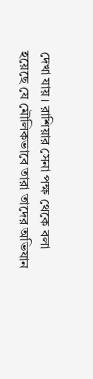দেখা যায়। রাশিয়ার সেনা পক্ষ থেকে বলা হয়েছে যে মৌলিকভাবে তারা তাদের অভিযান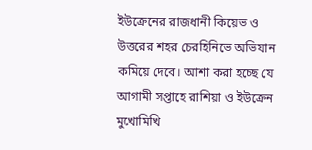ইউক্রেনের রাজধানী কিয়েভ ও উত্তরের শহর চেরহিনিভে অভিযান কমিয়ে দেবে। আশা করা হচ্ছে যে আগামী সপ্তাহে রাশিয়া ও ইউক্রেন মুখোমিখি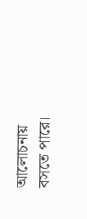আলোচনায় বসতে পারে।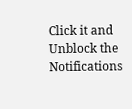Click it and Unblock the Notifications